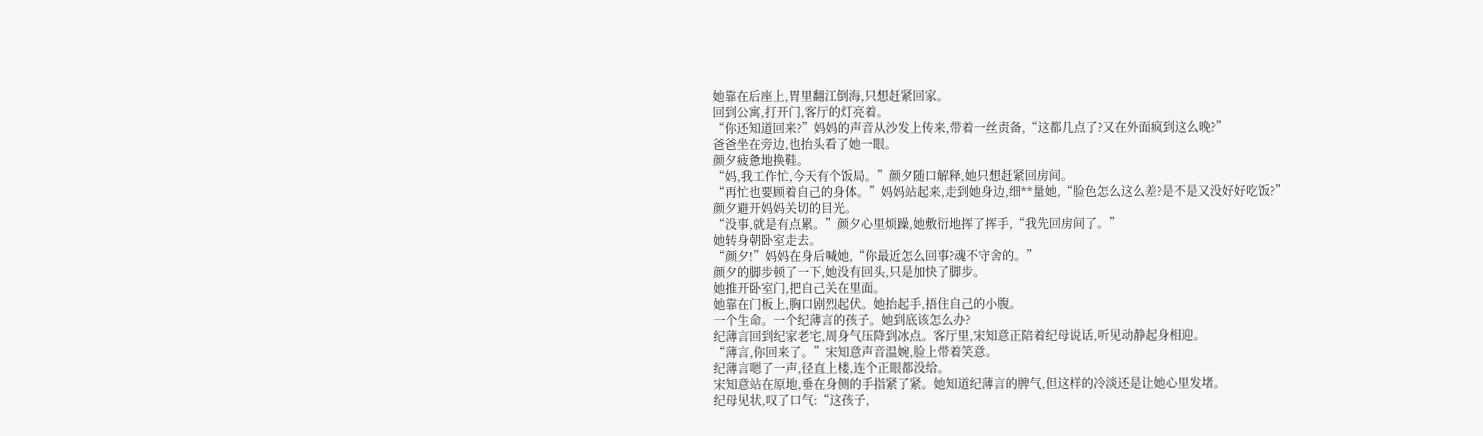她靠在后座上,胃里翻江倒海,只想赶紧回家。
回到公寓,打开门,客厅的灯亮着。
“你还知道回来?”妈妈的声音从沙发上传来,带着一丝责备,“这都几点了?又在外面疯到这么晚?”
爸爸坐在旁边,也抬头看了她一眼。
颜夕疲惫地换鞋。
“妈,我工作忙,今天有个饭局。”颜夕随口解释,她只想赶紧回房间。
“再忙也要顾着自己的身体。”妈妈站起来,走到她身边,细**量她,“脸色怎么这么差?是不是又没好好吃饭?”
颜夕避开妈妈关切的目光。
“没事,就是有点累。”颜夕心里烦躁,她敷衍地挥了挥手,“我先回房间了。”
她转身朝卧室走去。
“颜夕!”妈妈在身后喊她,“你最近怎么回事?魂不守舍的。”
颜夕的脚步顿了一下,她没有回头,只是加快了脚步。
她推开卧室门,把自己关在里面。
她靠在门板上,胸口剧烈起伏。她抬起手,捂住自己的小腹。
一个生命。一个纪薄言的孩子。她到底该怎么办?
纪薄言回到纪家老宅,周身气压降到冰点。客厅里,宋知意正陪着纪母说话,听见动静起身相迎。
“薄言,你回来了。”宋知意声音温婉,脸上带着笑意。
纪薄言嗯了一声,径直上楼,连个正眼都没给。
宋知意站在原地,垂在身侧的手指紧了紧。她知道纪薄言的脾气,但这样的冷淡还是让她心里发堵。
纪母见状,叹了口气:“这孩子,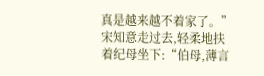真是越来越不着家了。”
宋知意走过去,轻柔地扶着纪母坐下:“伯母,薄言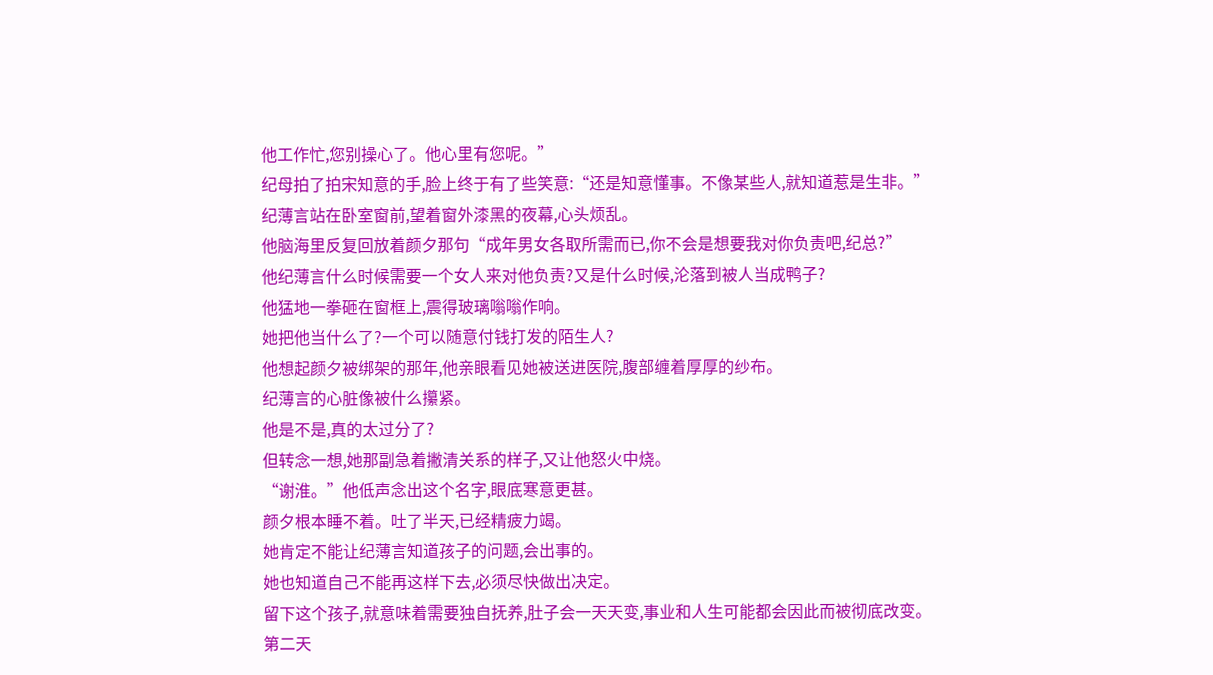他工作忙,您别操心了。他心里有您呢。”
纪母拍了拍宋知意的手,脸上终于有了些笑意:“还是知意懂事。不像某些人,就知道惹是生非。”
纪薄言站在卧室窗前,望着窗外漆黑的夜幕,心头烦乱。
他脑海里反复回放着颜夕那句“成年男女各取所需而已,你不会是想要我对你负责吧,纪总?”
他纪薄言什么时候需要一个女人来对他负责?又是什么时候,沦落到被人当成鸭子?
他猛地一拳砸在窗框上,震得玻璃嗡嗡作响。
她把他当什么了?一个可以随意付钱打发的陌生人?
他想起颜夕被绑架的那年,他亲眼看见她被送进医院,腹部缠着厚厚的纱布。
纪薄言的心脏像被什么攥紧。
他是不是,真的太过分了?
但转念一想,她那副急着撇清关系的样子,又让他怒火中烧。
“谢淮。”他低声念出这个名字,眼底寒意更甚。
颜夕根本睡不着。吐了半天,已经精疲力竭。
她肯定不能让纪薄言知道孩子的问题,会出事的。
她也知道自己不能再这样下去,必须尽快做出决定。
留下这个孩子,就意味着需要独自抚养,肚子会一天天变,事业和人生可能都会因此而被彻底改变。
第二天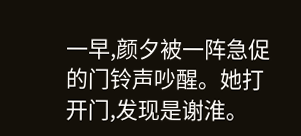一早,颜夕被一阵急促的门铃声吵醒。她打开门,发现是谢淮。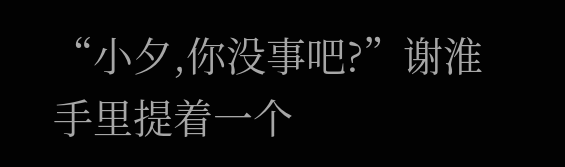“小夕,你没事吧?”谢淮手里提着一个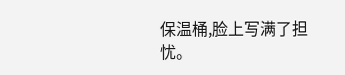保温桶,脸上写满了担忧。